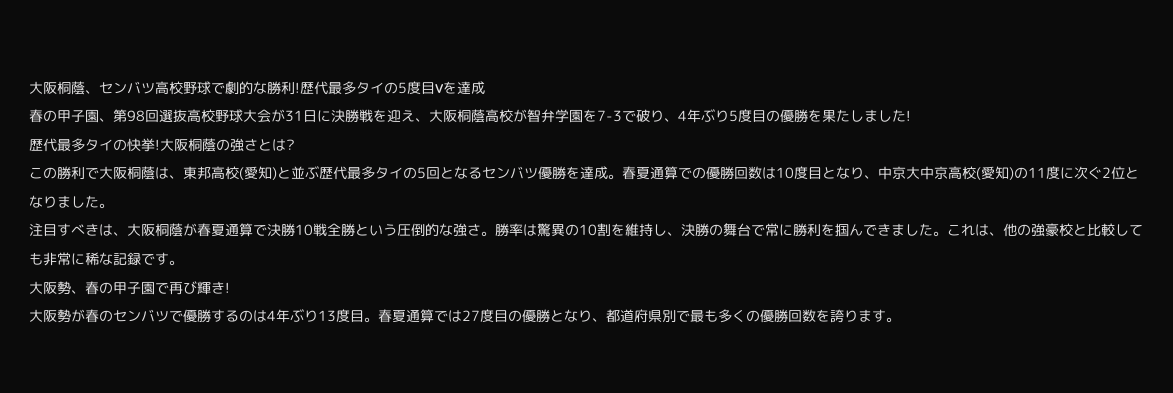大阪桐蔭、センバツ高校野球で劇的な勝利!歴代最多タイの5度目Vを達成
春の甲子園、第98回選抜高校野球大会が31日に決勝戦を迎え、大阪桐蔭高校が智弁学園を7-3で破り、4年ぶり5度目の優勝を果たしました!
歴代最多タイの快挙!大阪桐蔭の強さとは?
この勝利で大阪桐蔭は、東邦高校(愛知)と並ぶ歴代最多タイの5回となるセンバツ優勝を達成。春夏通算での優勝回数は10度目となり、中京大中京高校(愛知)の11度に次ぐ2位となりました。
注目すべきは、大阪桐蔭が春夏通算で決勝10戦全勝という圧倒的な強さ。勝率は驚異の10割を維持し、決勝の舞台で常に勝利を掴んできました。これは、他の強豪校と比較しても非常に稀な記録です。
大阪勢、春の甲子園で再び輝き!
大阪勢が春のセンバツで優勝するのは4年ぶり13度目。春夏通算では27度目の優勝となり、都道府県別で最も多くの優勝回数を誇ります。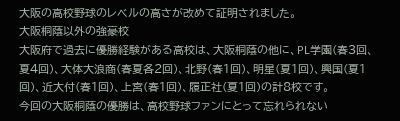大阪の高校野球のレベルの高さが改めて証明されました。
大阪桐蔭以外の強豪校
大阪府で過去に優勝経験がある高校は、大阪桐蔭の他に、PL学園(春3回、夏4回)、大体大浪商(春夏各2回)、北野(春1回)、明星(夏1回)、興国(夏1回)、近大付(春1回)、上宮(春1回)、履正社(夏1回)の計8校です。
今回の大阪桐蔭の優勝は、高校野球ファンにとって忘れられない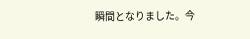瞬間となりました。今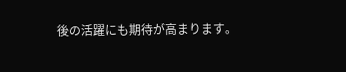後の活躍にも期待が高まります。